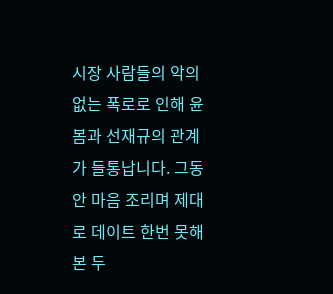시장 사람들의 악의없는 폭로로 인해 윤봄과 선재규의 관계가 들통납니다. 그동안 마음 조리며 제대로 데이트 한번 못해본 두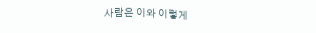사람은 이와 이렇게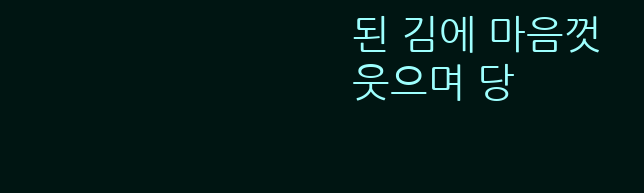된 김에 마음껏 웃으며 당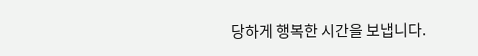당하게 행복한 시간을 보냅니다.